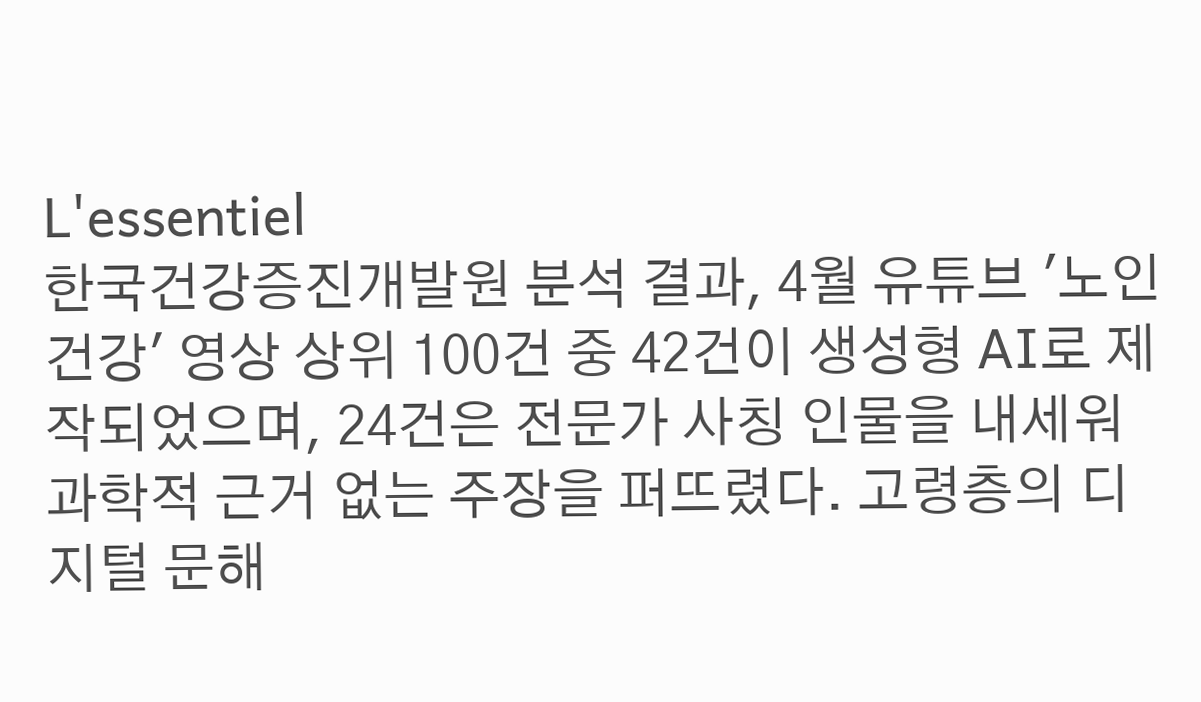L'essentiel
한국건강증진개발원 분석 결과, 4월 유튜브 '노인 건강' 영상 상위 100건 중 42건이 생성형 AI로 제작되었으며, 24건은 전문가 사칭 인물을 내세워 과학적 근거 없는 주장을 퍼뜨렸다. 고령층의 디지털 문해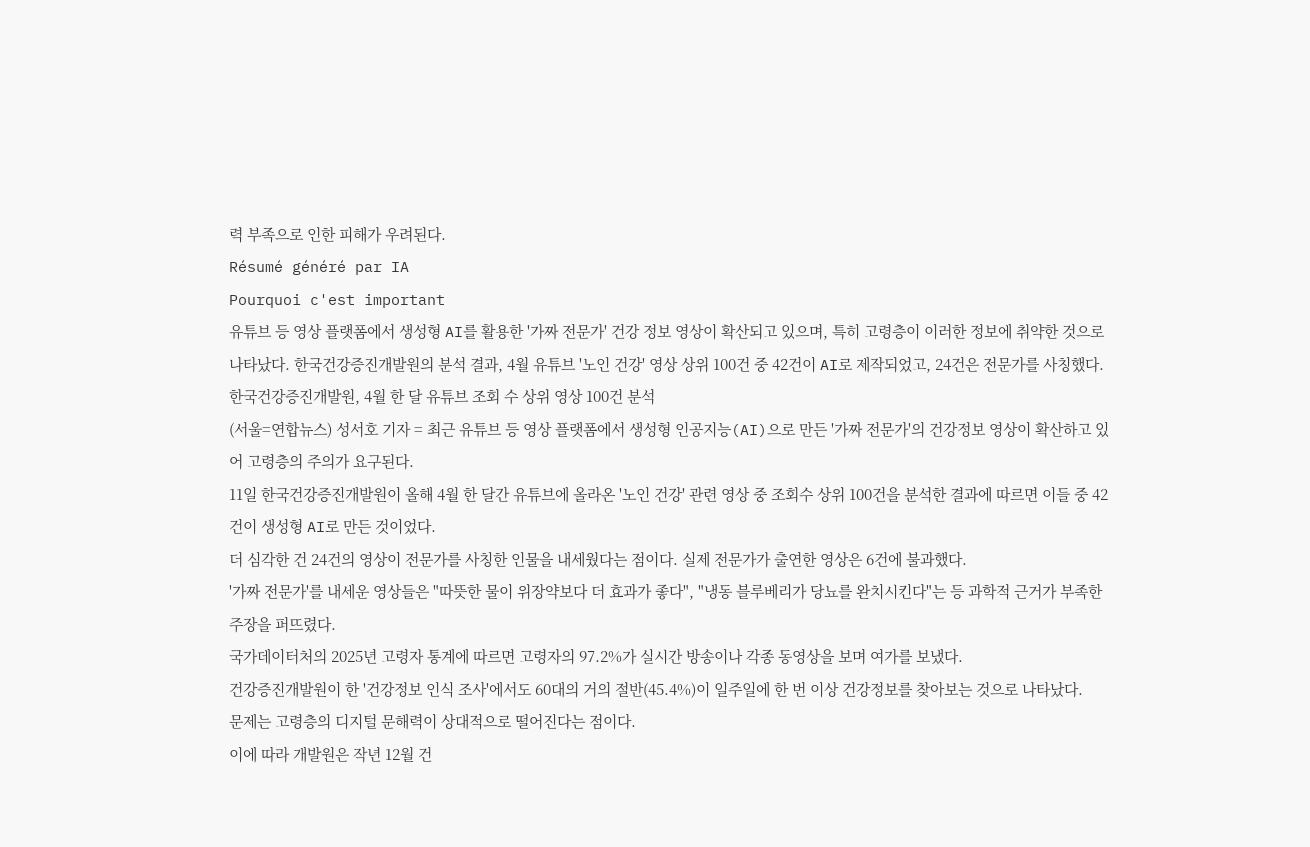력 부족으로 인한 피해가 우려된다.
Résumé généré par IA
Pourquoi c'est important
유튜브 등 영상 플랫폼에서 생성형 AI를 활용한 '가짜 전문가' 건강 정보 영상이 확산되고 있으며, 특히 고령층이 이러한 정보에 취약한 것으로 나타났다. 한국건강증진개발원의 분석 결과, 4월 유튜브 '노인 건강' 영상 상위 100건 중 42건이 AI로 제작되었고, 24건은 전문가를 사칭했다.
한국건강증진개발원, 4월 한 달 유튜브 조회 수 상위 영상 100건 분석
(서울=연합뉴스) 성서호 기자 = 최근 유튜브 등 영상 플랫폼에서 생성형 인공지능(AI)으로 만든 '가짜 전문가'의 건강정보 영상이 확산하고 있어 고령층의 주의가 요구된다.
11일 한국건강증진개발원이 올해 4월 한 달간 유튜브에 올라온 '노인 건강' 관련 영상 중 조회수 상위 100건을 분석한 결과에 따르면 이들 중 42건이 생성형 AI로 만든 것이었다.
더 심각한 건 24건의 영상이 전문가를 사칭한 인물을 내세웠다는 점이다. 실제 전문가가 출연한 영상은 6건에 불과했다.
'가짜 전문가'를 내세운 영상들은 "따뜻한 물이 위장약보다 더 효과가 좋다", "냉동 블루베리가 당뇨를 완치시킨다"는 등 과학적 근거가 부족한 주장을 퍼뜨렸다.
국가데이터처의 2025년 고령자 통계에 따르면 고령자의 97.2%가 실시간 방송이나 각종 동영상을 보며 여가를 보냈다.
건강증진개발원이 한 '건강정보 인식 조사'에서도 60대의 거의 절반(45.4%)이 일주일에 한 번 이상 건강정보를 찾아보는 것으로 나타났다.
문제는 고령층의 디지털 문해력이 상대적으로 떨어진다는 점이다.
이에 따라 개발원은 작년 12월 건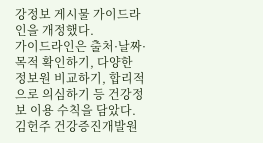강정보 게시물 가이드라인을 개정했다.
가이드라인은 출처·날짜·목적 확인하기, 다양한 정보원 비교하기, 합리적으로 의심하기 등 건강정보 이용 수칙을 담았다.
김헌주 건강증진개발원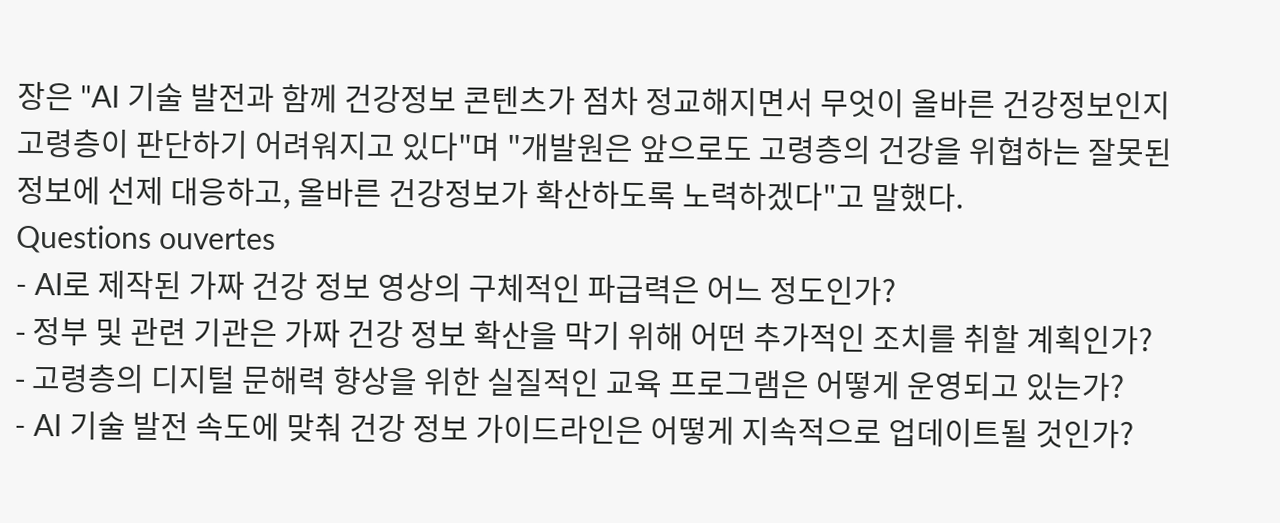장은 "AI 기술 발전과 함께 건강정보 콘텐츠가 점차 정교해지면서 무엇이 올바른 건강정보인지 고령층이 판단하기 어려워지고 있다"며 "개발원은 앞으로도 고령층의 건강을 위협하는 잘못된 정보에 선제 대응하고, 올바른 건강정보가 확산하도록 노력하겠다"고 말했다.
Questions ouvertes
- AI로 제작된 가짜 건강 정보 영상의 구체적인 파급력은 어느 정도인가?
- 정부 및 관련 기관은 가짜 건강 정보 확산을 막기 위해 어떤 추가적인 조치를 취할 계획인가?
- 고령층의 디지털 문해력 향상을 위한 실질적인 교육 프로그램은 어떻게 운영되고 있는가?
- AI 기술 발전 속도에 맞춰 건강 정보 가이드라인은 어떻게 지속적으로 업데이트될 것인가?